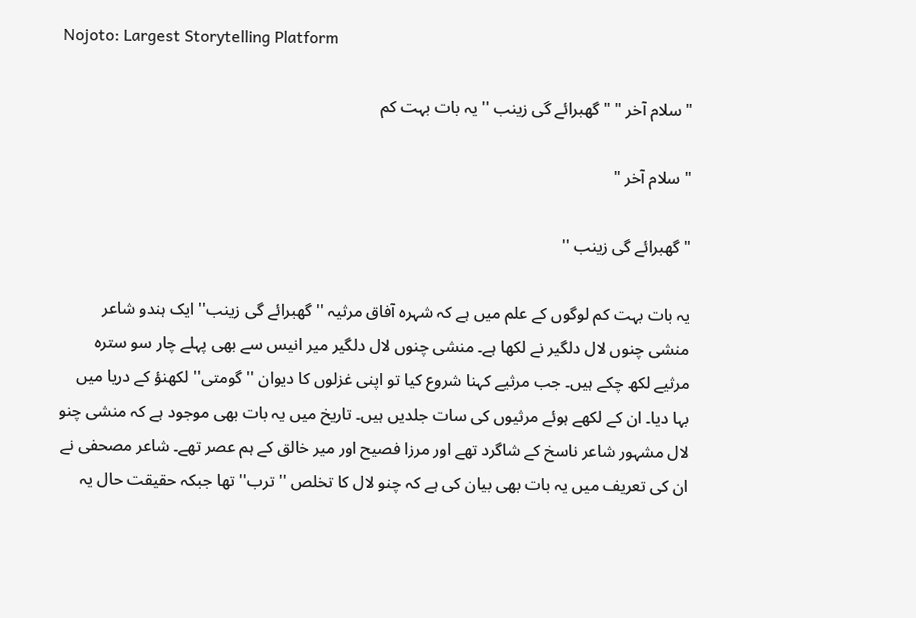Nojoto: Largest Storytelling Platform

" سلام آخر " " گھبرائے گی زینب '' یہ بات بہت کم

" سلام آخر "

" گھبرائے گی زینب ''

یہ بات بہت کم لوگوں کے علم میں ہے کہ شہرہ آفاق مرثیہ ''گھبرائے گی زینب'' ایک ہندو شاعر منشی چنوں لال دلگیر نے لکھا ہے۔ منشی چنوں لال دلگیر میر انیس سے بھی پہلے چار سو سترہ مرثیے لکھ چکے ہیں۔ جب مرثیے کہنا شروع کیا تو اپنی غزلوں کا دیوان ''گومتی'' لکھنؤ کے دریا میں بہا دیا۔ ان کے لکھے ہوئے مرثیوں کی سات جلدیں ہیں۔ تاریخ میں یہ بات بھی موجود ہے کہ منشی چنو لال مشہور شاعر ناسخ کے شاگرد تھے اور مرزا فصیح اور میر خالق کے ہم عصر تھے۔ شاعر مصحفی نے ان کی تعریف میں یہ بات بھی بیان کی ہے کہ چنو لال کا تخلص ''ترب'' تھا جبکہ حقیقت حال یہ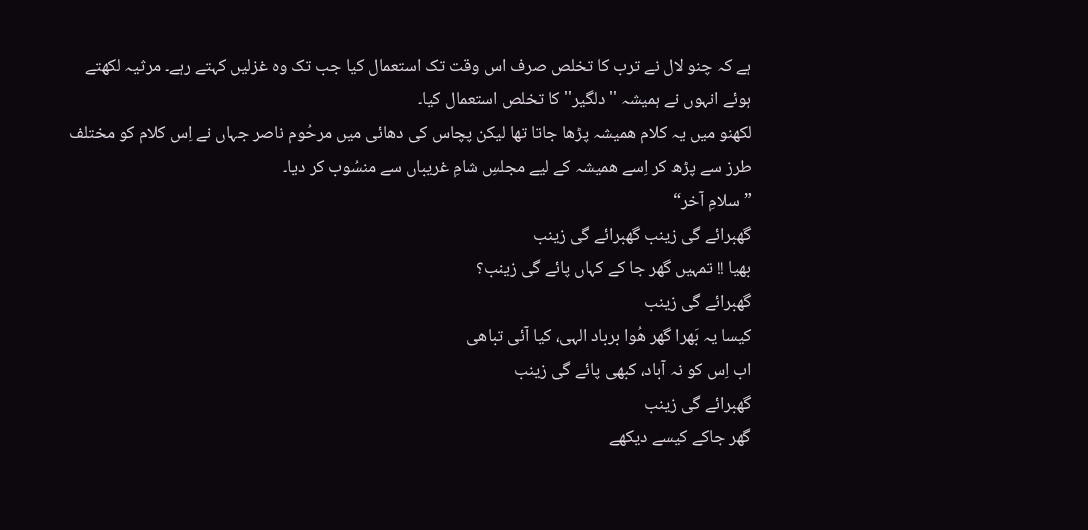ہے کہ چنو لال نے ترب کا تخلص صرف اس وقت تک استعمال کیا جب تک وہ غزلیں کہتے رہے۔ مرثیہ لکھتے ہوئے انہوں نے ہمیشہ ''دلگیر'' کا تخلص استعمال کیا۔
لکھنو میں یہ کلام ھمیشہ پڑھا جاتا تھا لیکن پچاس کی دھائی میں مرحُوم ناصر جہاں نے اِس کلام کو مختلف طرز سے پڑھ کر اِسے ھمیشہ کے لیے مجلسِ شامِ غریباں سے منسُوب کر دیا۔
”سلامِ آخر“
گھبرائے گی زینب گھبرائے گی زینب
بھیا !! تمہیں گھر جا کے کہاں پائے گی زینب؟
گھبرائے گی زینب
کیسا یہ بَھرا گھر ھُوا برباد الہی، کیا آئی تباھی
اب اِس کو نہ آباد، کبھی پائے گی زینب
گھبرائے گی زینب
گھر جاکے کیسے دیکھے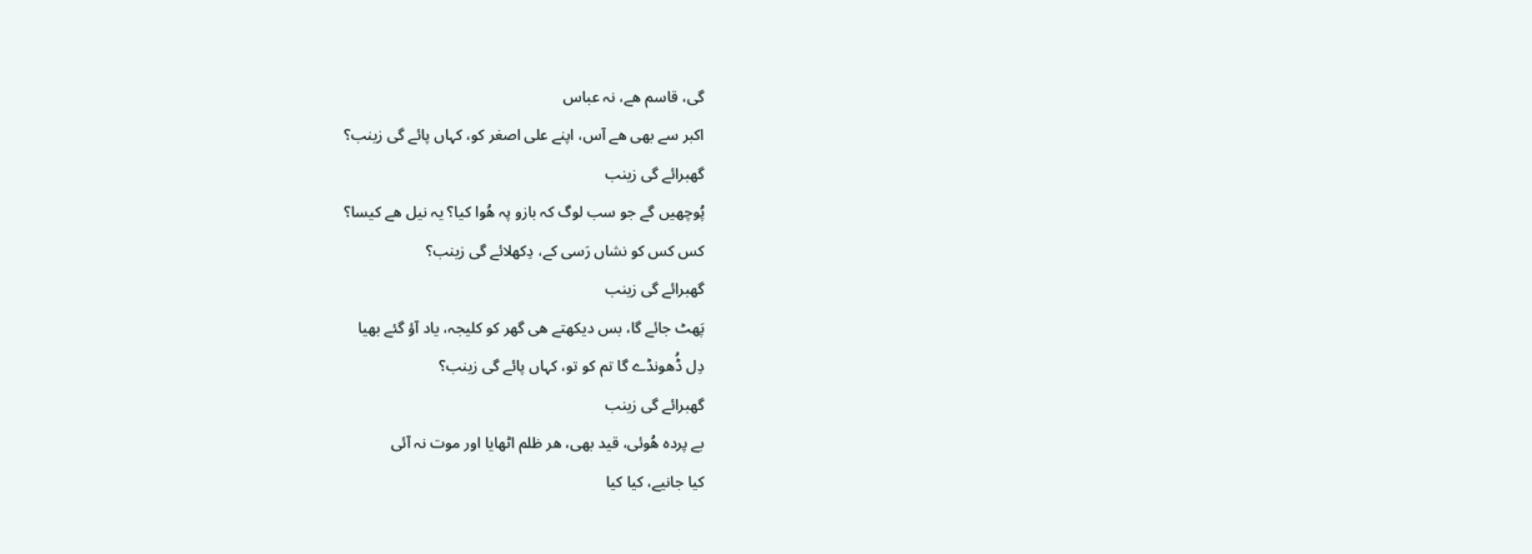گی، قاسم ھے، نہ عباس
اکبر سے بھی ھے آس، اپنے علی اصغر کو، کہاں پائے گی زینب؟
گھبرائے گی زینب
پُوچھیں گے جو سب لوگ کہ بازو پہ ھُوا کیا؟ یہ نیل ھے کیسا؟
کس کس کو نشاں رَسی کے، دِکھلائے گی زینب؟
گھبرائے گی زینب
پَھٹ جائے گا، بس دیکھتے ھی گھر کو کلیجہ، یاد آؤ گئے بھیا
دِل ڈُھونڈے گا تم کو تو، کہاں پائے گی زینب؟
گھبرائے گی زینب
بے پردہ ھُوئی، قید بھی، ھر ظلم اٹھایا اور موت نہ آئی
کیا جانیے، کیا کیا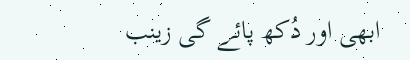ابھی اور دُکھ پائے گی زینب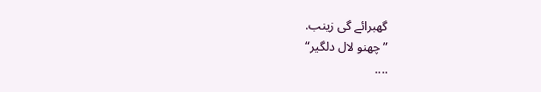گھبرائے گی زینب.
”چھنو لال دلگیر“
....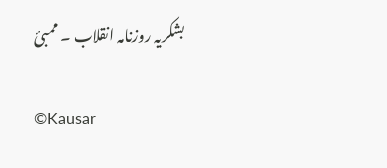بشکریہ روزنامہ انقلاب ۔ ممبئ

©Kausar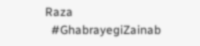Raza
  #GhabrayegiZainab